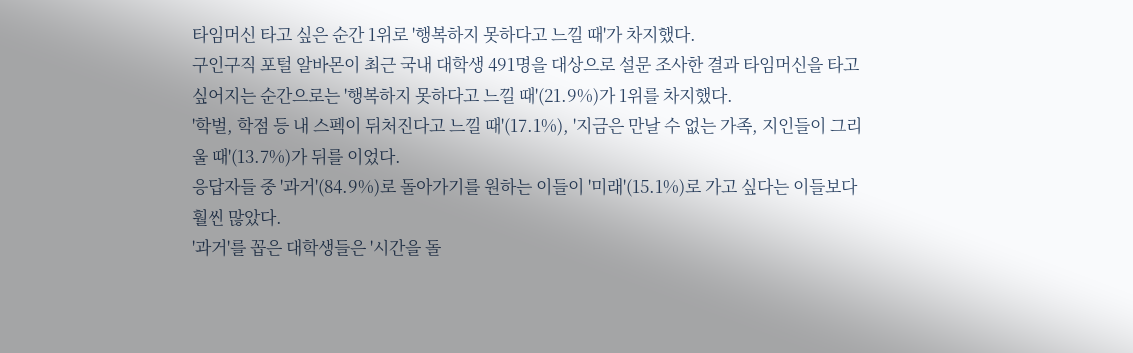타임머신 타고 싶은 순간 1위로 '행복하지 못하다고 느낄 때'가 차지했다.
구인구직 포털 알바몬이 최근 국내 대학생 491명을 대상으로 설문 조사한 결과 타임머신을 타고 싶어지는 순간으로는 '행복하지 못하다고 느낄 때'(21.9%)가 1위를 차지했다.
'학벌, 학점 등 내 스펙이 뒤처진다고 느낄 때'(17.1%), '지금은 만날 수 없는 가족, 지인들이 그리울 때'(13.7%)가 뒤를 이었다.
응답자들 중 '과거'(84.9%)로 돌아가기를 원하는 이들이 '미래'(15.1%)로 가고 싶다는 이들보다 훨씬 많았다.
'과거'를 꼽은 대학생들은 '시간을 돌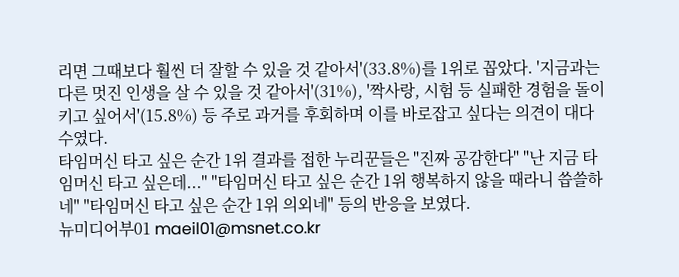리면 그때보다 훨씬 더 잘할 수 있을 것 같아서'(33.8%)를 1위로 꼽았다. '지금과는 다른 멋진 인생을 살 수 있을 것 같아서'(31%), '짝사랑, 시험 등 실패한 경험을 돌이키고 싶어서'(15.8%) 등 주로 과거를 후회하며 이를 바로잡고 싶다는 의견이 대다수였다.
타임머신 타고 싶은 순간 1위 결과를 접한 누리꾼들은 "진짜 공감한다" "난 지금 타임머신 타고 싶은데..." "타임머신 타고 싶은 순간 1위 행복하지 않을 때라니 씁쓸하네" "타임머신 타고 싶은 순간 1위 의외네" 등의 반응을 보였다.
뉴미디어부01 maeil01@msnet.co.kr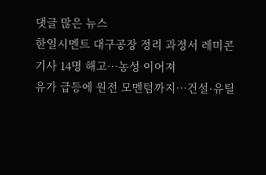댓글 많은 뉴스
한일시멘트 대구공장 정리 과정서 레미콘 기사 14명 해고…농성 이어져
유가 급등에 원전 모멘텀까지…건설·유틸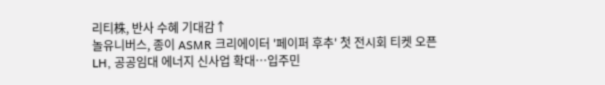리티株, 반사 수혜 기대감↑
놀유니버스, 종이 ASMR 크리에이터 '페이퍼 후추' 첫 전시회 티켓 오픈
LH, 공공임대 에너지 신사업 확대…입주민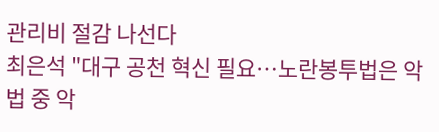관리비 절감 나선다
최은석 "대구 공천 혁신 필요…노란봉투법은 악법 중 악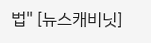법" [뉴스캐비닛]